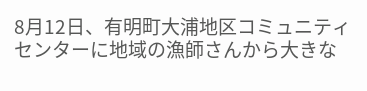8月12日、有明町大浦地区コミュニティセンターに地域の漁師さんから大きな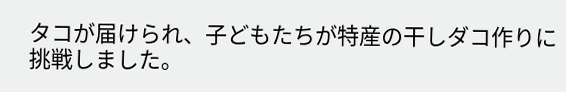タコが届けられ、子どもたちが特産の干しダコ作りに挑戦しました。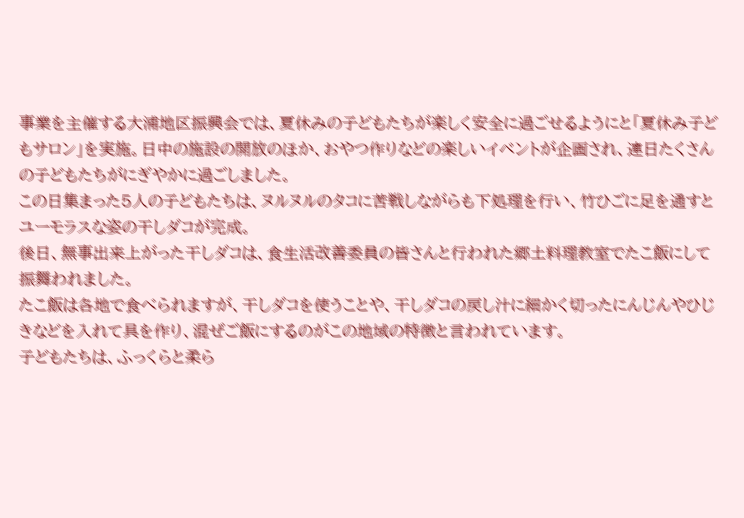事業を主催する大浦地区振興会では、夏休みの子どもたちが楽しく安全に過ごせるようにと「夏休み子どもサロン」を実施。日中の施設の開放のほか、おやつ作りなどの楽しいイベントが企画され、連日たくさんの子どもたちがにぎやかに過ごしました。
この日集まった5人の子どもたちは、ヌルヌルのタコに苦戦しながらも下処理を行い、竹ひごに足を通すとユーモラスな姿の干しダコが完成。
後日、無事出来上がった干しダコは、食生活改善委員の皆さんと行われた郷土料理教室でたこ飯にして振舞われました。
たこ飯は各地で食べられますが、干しダコを使うことや、干しダコの戻し汁に細かく切ったにんじんやひじきなどを入れて具を作り、混ぜご飯にするのがこの地域の特徴と言われています。
子どもたちは、ふっくらと柔ら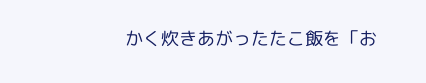かく炊きあがったたこ飯を「お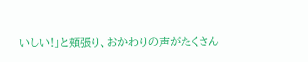いしい!」と頬張り、おかわりの声がたくさん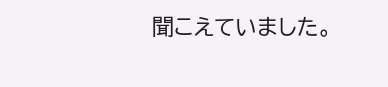聞こえていました。